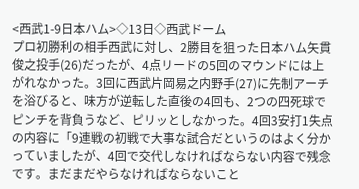<西武1-9日本ハム>◇13日◇西武ドーム
プロ初勝利の相手西武に対し、2勝目を狙った日本ハム矢貫俊之投手(26)だったが、4点リードの5回のマウンドには上がれなかった。3回に西武片岡易之内野手(27)に先制アーチを浴びると、味方が逆転した直後の4回も、2つの四死球でピンチを背負うなど、ピリッとしなかった。4回3安打1失点の内容に「9連戦の初戦で大事な試合だというのはよく分かっていましたが、4回で交代しなければならない内容で残念です。まだまだやらなければならないこと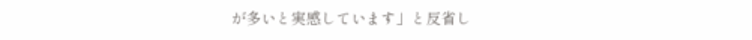が多いと実感しています」と反省し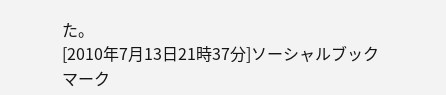た。
[2010年7月13日21時37分]ソーシャルブックマーク